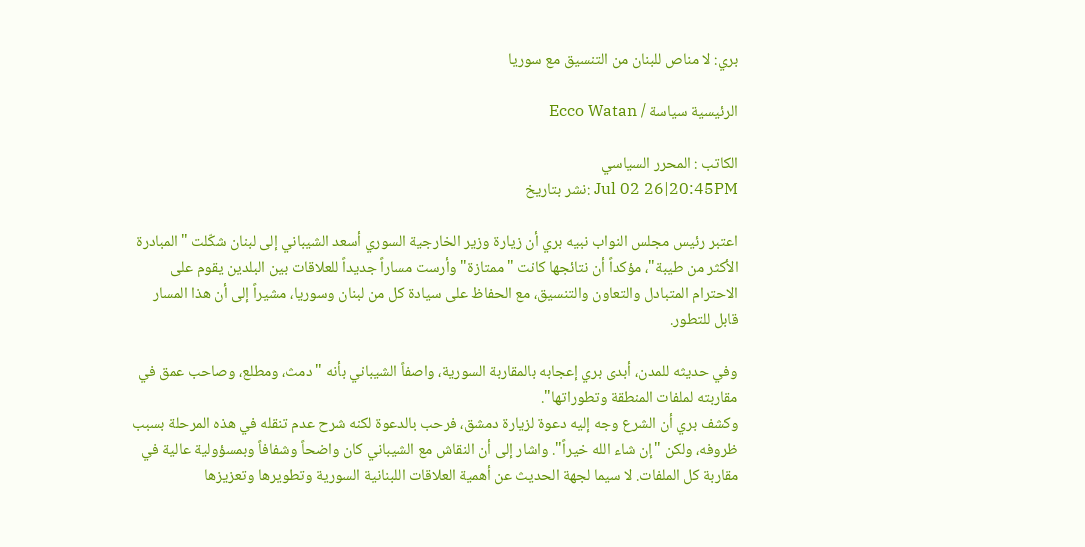بري: لا مناص للبنان من التنسيق مع سوريا

الرئيسية سياسة / Ecco Watan

الكاتب : المحرر السياسي
Jul 02 26|20:45PM :نشر بتاريخ

اعتبر رئيس مجلس النواب نبيه بري أن زيارة وزير الخارجية السوري أسعد الشيباني إلى لبنان شكّلت "المبادرة الأكثر من طيبة"، مؤكداً أن نتائجها كانت "ممتازة" وأرست مساراً جديداً للعلاقات بين البلدين يقوم على الاحترام المتبادل والتعاون والتنسيق، مع الحفاظ على سيادة كل من لبنان وسوريا، مشيراً إلى أن هذا المسار قابل للتطور.

وفي حديثه للمدن، أبدى بري إعجابه بالمقاربة السورية، واصفاً الشيباني بأنه "دمث، ومطلع، وصاحب عمق في مقاربته لملفات المنطقة وتطوراتها".
وكشف بري أن الشرع وجه إليه دعوة لزيارة دمشق، فرحب بالدعوة لكنه شرح عدم تنقله في هذه المرحلة بسبب ظروفه، ولكن "إن شاء الله خيراً". واشار إلى أن النقاش مع الشيباني كان واضحاً وشفافاً وبمسؤولية عالية في مقاربة كل الملفات. لا سيما لجهة الحديث عن أهمية العلاقات اللبنانية السورية وتطويرها وتعزيزها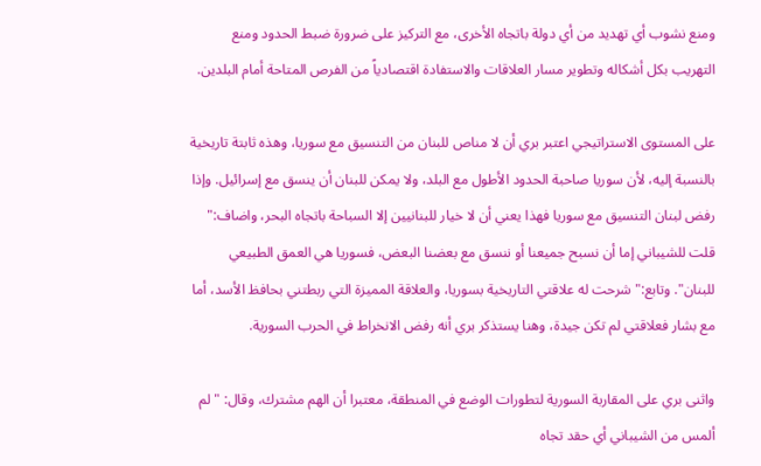ومنع نشوب أي تهديد من أي دولة باتجاه الأخرى، مع التركيز على ضرورة ضبط الحدود ومنع التهريب بكل أشكاله وتطوير مسار العلاقات والاستفادة اقتصادياً من الفرص المتاحة أمام البلدين.

على المستوى الاستراتيجي اعتبر بري أن لا مناص للبنان من التنسيق مع سوريا، وهذه ثابتة تاريخية بالنسبة إليه، لأن سوريا صاحبة الحدود الأطول مع البلد، ولا يمكن للبنان أن ينسق مع إسرائيل. وإذا رفض لبنان التنسيق مع سوريا فهذا يعني أن لا خيار للبنانيين إلا السباحة باتجاه البحر، واضاف:" قلت للشيباني إما أن نسبح جميعنا أو ننسق مع بعضنا البعض، فسوريا هي العمق الطبيعي للبنان". وتابع:" شرحت له علاقتي التاريخية بسوريا، والعلاقة المميزة التي ربطتني بحافظ الأسد، أما مع بشار فعلاقتي لم تكن جيدة، وهنا يستذكر بري أنه رفض الانخراط في الحرب السورية.

واثنى بري على المقاربة السورية لتطورات الوضع في المنطقة، معتبرا أن الهم مشترك، وقال: " لم ألمس من الشيباني أي حقد تجاه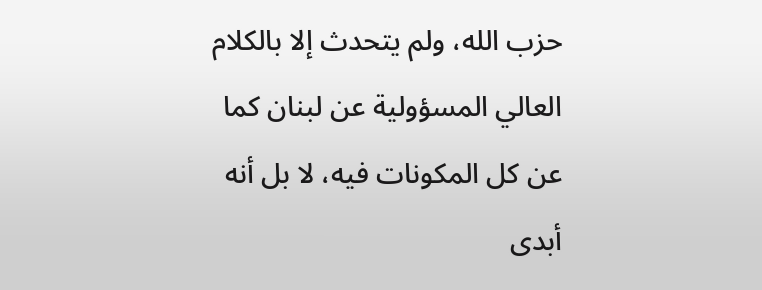حزب الله، ولم يتحدث إلا بالكلام العالي المسؤولية عن لبنان كما عن كل المكونات فيه، لا بل أنه أبدى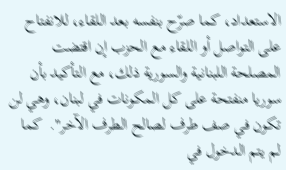الاستعداد، كما صرّح بنفسه بعد اللقاء، للانفتاح على التواصل أو اللقاء مع الحزب إن اقتضت المصلحة اللبنانية والسورية ذلك، مع التأكيد بأن سوريا منفتحة على كل المكونات في لبنان، وهي لن تكون في صف طرف لصالح الطرف الآخر".  كما لم يتم الدخول في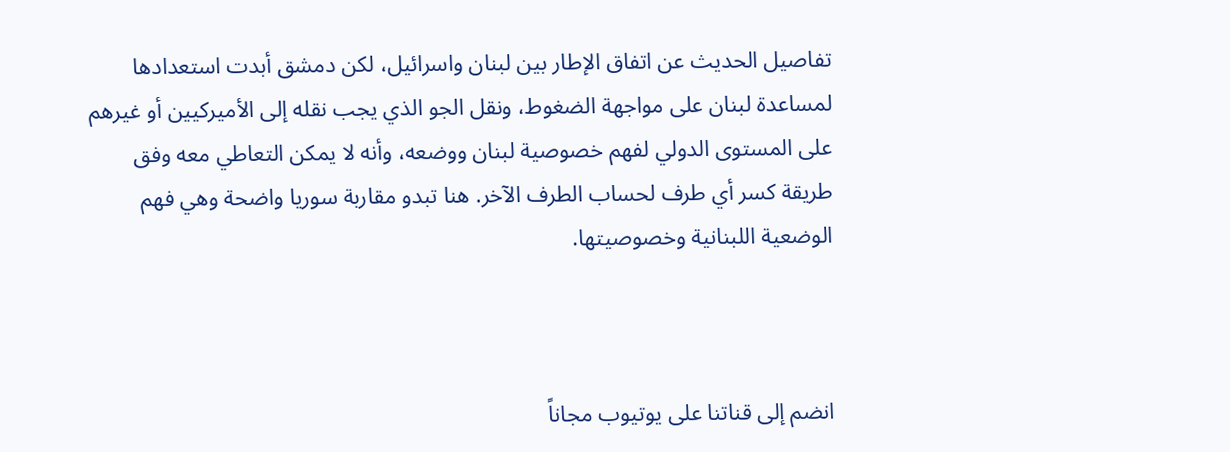تفاصيل الحديث عن اتفاق الإطار بين لبنان واسرائيل، لكن دمشق أبدت استعدادها لمساعدة لبنان على مواجهة الضغوط، ونقل الجو الذي يجب نقله إلى الأميركيين أو غيرهم على المستوى الدولي لفهم خصوصية لبنان ووضعه، وأنه لا يمكن التعاطي معه وفق طريقة كسر أي طرف لحساب الطرف الآخر. هنا تبدو مقاربة سوريا واضحة وهي فهم الوضعية اللبنانية وخصوصيتها.



انضم إلى قناتنا على يوتيوب مجاناً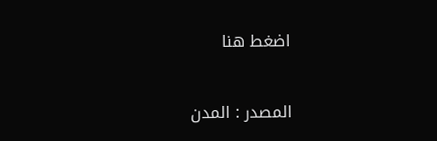اضغط هنا


المصدر : المدن